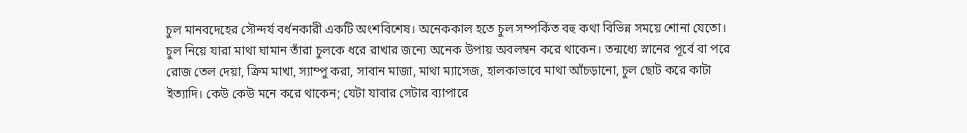চুল মানবদেহের সৌন্দর্য বর্ধনকারী একটি অংশবিশেষ। অনেককাল হতে চুল সম্পর্কিত বহু কথা বিভিন্ন সময়ে শোনা যেতো। চুল নিয়ে যারা মাথা ঘামান তাঁরা চুলকে ধরে রাখার জন্যে অনেক উপায় অবলম্বন করে থাকেন। তন্মধ্যে স্নানের পূর্বে বা পরে রোজ তেল দেয়া, ক্রিম মাখা, স্যাম্পু করা, সাবান মাজা, মাথা ম্যাসেজ, হালকাভাবে মাথা আঁচড়ানো, চুল ছোট করে কাটা ইত্যাদি। কেউ কেউ মনে করে থাকেন; যেটা যাবার সেটার ব্যাপারে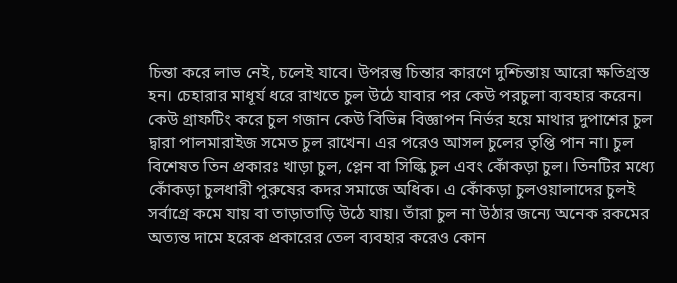চিন্তা করে লাভ নেই, চলেই যাবে। উপরন্তু চিন্তার কারণে দুশ্চিন্তায় আরো ক্ষতিগ্রস্ত হন। চেহারার মাধূর্য ধরে রাখতে চুল উঠে যাবার পর কেউ পরচুলা ব্যবহার করেন। কেউ গ্রাফটিং করে চুল গজান কেউ বিভিন্ন বিজ্ঞাপন নির্ভর হয়ে মাথার দুপাশের চুল দ্বারা পালমারাইজ সমেত চুল রাখেন। এর পরেও আসল চুলের তৃপ্তি পান না। চুল বিশেষত তিন প্রকারঃ খাড়া চুল, প্লেন বা সিল্কি চুল এবং কোঁকড়া চুল। তিনটির মধ্যে কোঁকড়া চুলধারী পুরুষের কদর সমাজে অধিক। এ কোঁকড়া চুলওয়ালাদের চুলই সর্বাগ্রে কমে যায় বা তাড়াতাড়ি উঠে যায়। তাঁরা চুল না উঠার জন্যে অনেক রকমের অত্যন্ত দামে হরেক প্রকারের তেল ব্যবহার করেও কোন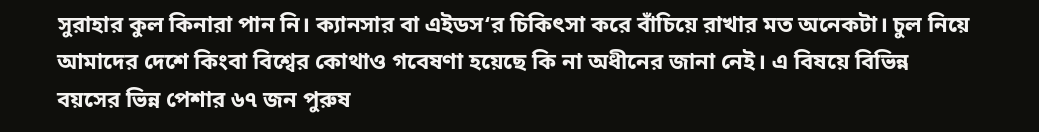সুরাহার কুল কিনারা পান নি। ক্যানসার বা এইডস‘র চিকিৎসা করে বাঁচিয়ে রাখার মত অনেকটা। চুল নিয়ে আমাদের দেশে কিংবা বিশ্বের কোথাও গবেষণা হয়েছে কি না অধীনের জানা নেই। এ বিষয়ে বিভিন্ন বয়সের ভিন্ন পেশার ৬৭ জন পুরুষ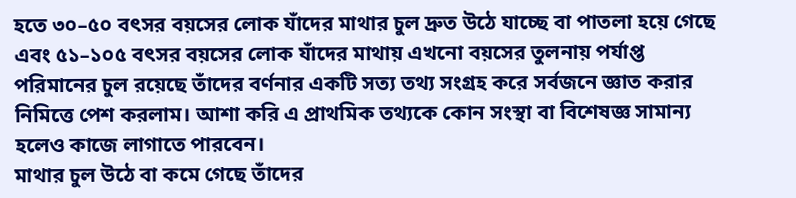হতে ৩০–৫০ বৎসর বয়সের লোক যাঁদের মাথার চুল দ্রুত উঠে যাচ্ছে বা পাতলা হয়ে গেছে এবং ৫১–১০৫ বৎসর বয়সের লোক যাঁদের মাথায় এখনো বয়সের তুলনায় পর্যাপ্ত পরিমানের চুল রয়েছে তাঁদের বর্ণনার একটি সত্য তথ্য সংগ্রহ করে সর্বজনে জ্ঞাত করার নিমিত্তে পেশ করলাম। আশা করি এ প্রাথমিক তথ্যকে কোন সংস্থা বা বিশেষজ্ঞ সামান্য হলেও কাজে লাগাতে পারবেন।
মাথার চুল উঠে বা কমে গেছে তাঁদের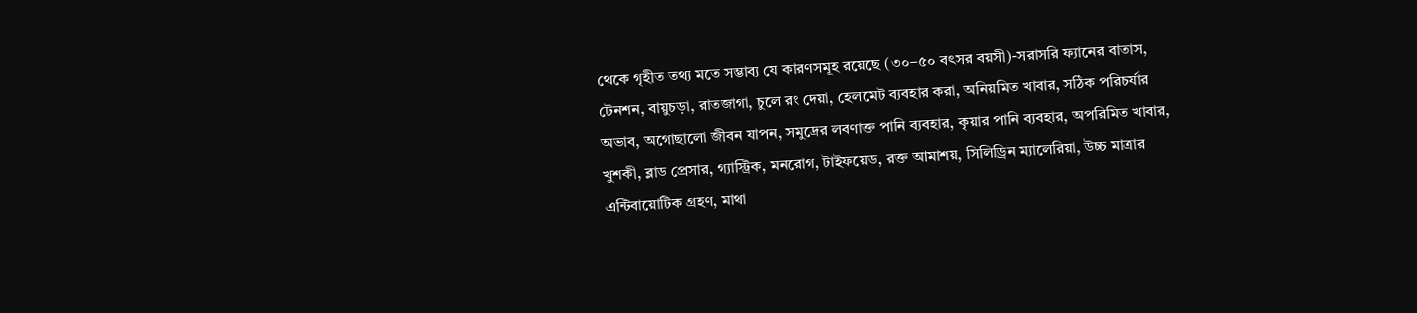থেকে গৃহীত তথ্য মতে সম্ভাব্য যে কারণসমূহ রয়েছে (৩০–৫০ বৎসর বয়সী)-সরাসরি ফ্যানের বাতাস, টেনশন, বায়ুচড়া, রাতজাগা, চুলে রং দেয়া, হেলমেট ব্যবহার করা, অনিয়মিত খাবার, সঠিক পরিচর্যার অভাব, অগোছালো জীবন যাপন, সমুদ্রের লবণাক্ত পানি ব্যবহার, কৃয়ার পানি ব্যবহার, অপরিমিত খাবার, খুশকী, ব্লাড প্রেসার, গ্যাস্ট্রিক, মনরোগ, টাইফয়েড, রক্ত আমাশয়, সিলিড্রিন ম্যালেরিয়া, উচ্চ মাত্রার এন্টিবায়োটিক গ্রহণ, মাথা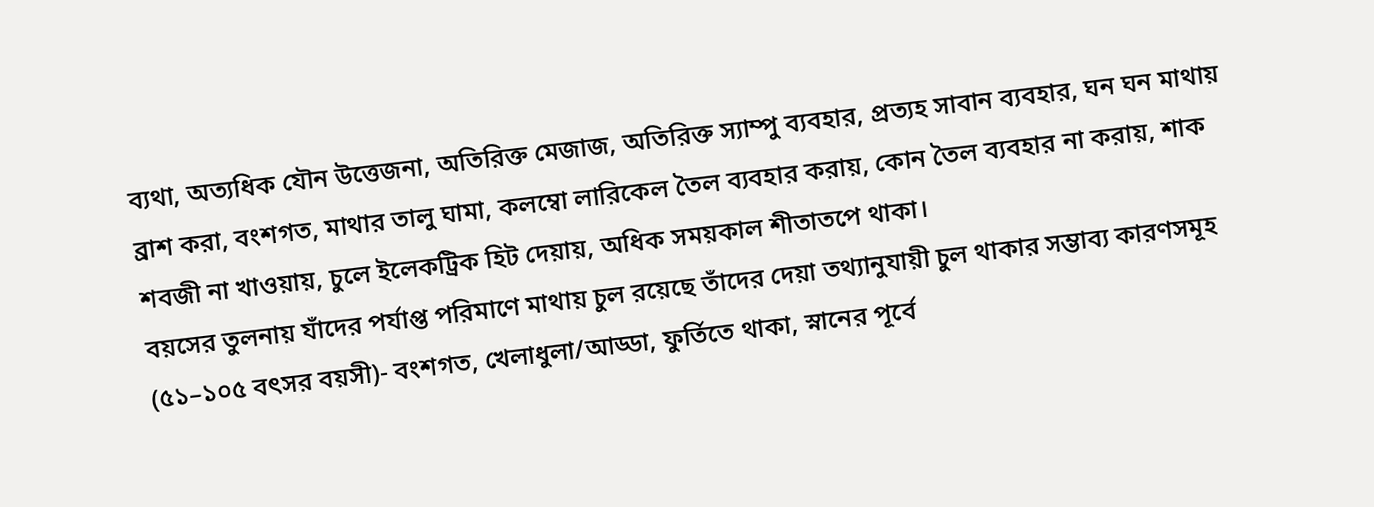ব্যথা, অত্যধিক যৌন উত্তেজনা, অতিরিক্ত মেজাজ, অতিরিক্ত স্যাম্পু ব্যবহার, প্রত্যহ সাবান ব্যবহার, ঘন ঘন মাথায় ব্রাশ করা, বংশগত, মাথার তালু ঘামা, কলম্বো লারিকেল তৈল ব্যবহার করায়, কোন তৈল ব্যবহার না করায়, শাক শবজী না খাওয়ায়, চুলে ইলেকট্রিক হিট দেয়ায়, অধিক সময়কাল শীতাতপে থাকা।
বয়সের তুলনায় যাঁদের পর্যাপ্ত পরিমাণে মাথায় চুল রয়েছে তাঁদের দেয়া তথ্যানুযায়ী চুল থাকার সম্ভাব্য কারণসমূহ (৫১–১০৫ বৎসর বয়সী)- বংশগত, খেলাধুলা/আড্ডা, ফুর্তিতে থাকা, স্নানের পূর্বে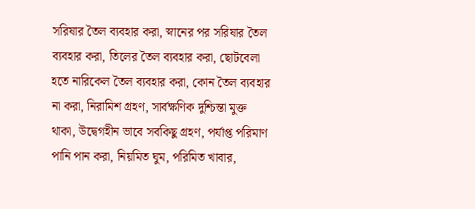সরিষার তৈল ব্যবহার করা, স্নানের পর সরিষার তৈল ব্যবহার করা, তিলের তৈল ব্যবহার করা, ছোটবেলা হতে নারিকেল তৈল ব্যবহার করা, কোন তৈল ব্যবহার না করা, নিরামিশ গ্রহণ, সার্বক্ষণিক দুশ্চিন্তা মুক্ত থাকা, উদ্বেগহীন ভাবে সবকিছু গ্রহণ, পর্যাপ্ত পরিমাণ পানি পান করা, নিয়মিত ঘুম, পরিমিত খাবার,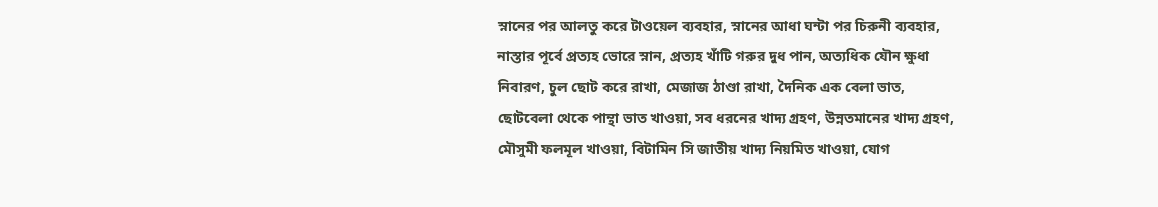স্নানের পর আলতু করে টাওয়েল ব্যবহার, স্নানের আধা ঘন্টা পর চিরুনী ব্যবহার, নাস্তার পূর্বে প্রত্যহ ভোরে স্নান, প্রত্যহ খাঁটি গরুর দুধ পান, অত্যধিক যৌন ক্ষুধা নিবারণ, চুল ছোট করে রাখা, মেজাজ ঠাণ্ডা রাখা, দৈনিক এক বেলা ভাত, ছোটবেলা থেকে পান্থা ভাত খাওয়া, সব ধরনের খাদ্য গ্রহণ, উন্নতমানের খাদ্য গ্রহণ, মৌসুমী ফলমূল খাওয়া, বিটামিন সি জাতীয় খাদ্য নিয়মিত খাওয়া, যোগ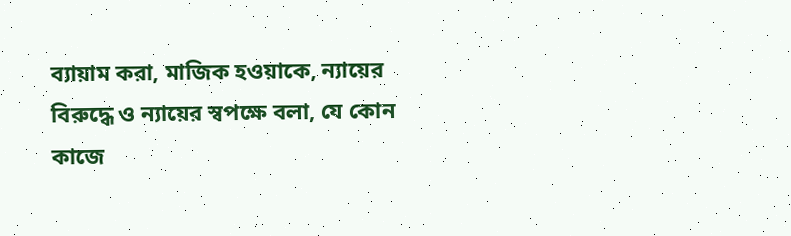ব্যায়াম করা, মাজিক হওয়াকে, ন্যায়ের বিরুদ্ধে ও ন্যায়ের স্বপক্ষে বলা, যে কোন কাজে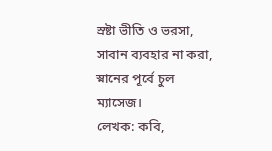স্রষ্টা ভীতি ও ভরসা, সাবান ব্যবহার না করা, স্নানের পূর্বে চুল ম্যাসেজ।
লেখক: কবি,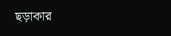ছড়াকার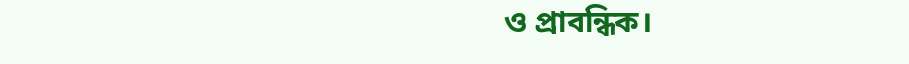ও প্রাবন্ধিক।